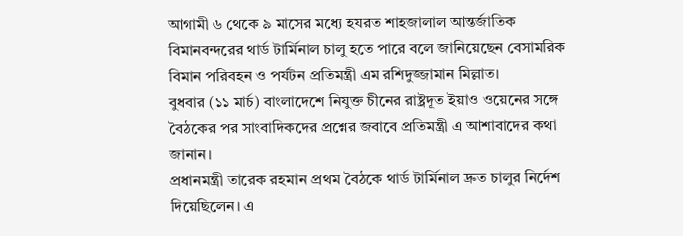আগামী ৬ থেকে ৯ মাসের মধ্যে হযরত শাহজালাল আন্তর্জাতিক বিমানবন্দরের থার্ড টার্মিনাল চালু হতে পারে বলে জানিয়েছেন বেসামরিক বিমান পরিবহন ও পর্যটন প্রতিমন্ত্রী এম রশিদুজ্জামান মিল্লাত।
বুধবার (১১ মার্চ) বাংলাদেশে নিযুক্ত চীনের রাষ্ট্রদূত ইয়াও ওয়েনের সঙ্গে বৈঠকের পর সাংবাদিকদের প্রশ্নের জবাবে প্রতিমন্ত্রী এ আশাবাদের কথা জানান।
প্রধানমন্ত্রী তারেক রহমান প্রথম বৈঠকে থার্ড টার্মিনাল দ্রুত চালুর নির্দেশ দিয়েছিলেন। এ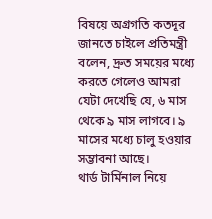বিষয়ে অগ্রগতি কতদূর জানতে চাইলে প্রতিমন্ত্রী বলেন, দ্রুত সময়ের মধ্যে করতে গেলেও আমরা যেটা দেখেছি যে, ৬ মাস থেকে ৯ মাস লাগবে। ৯ মাসের মধ্যে চালু হওয়ার সম্ভাবনা আছে।
থার্ড টার্মিনাল নিয়ে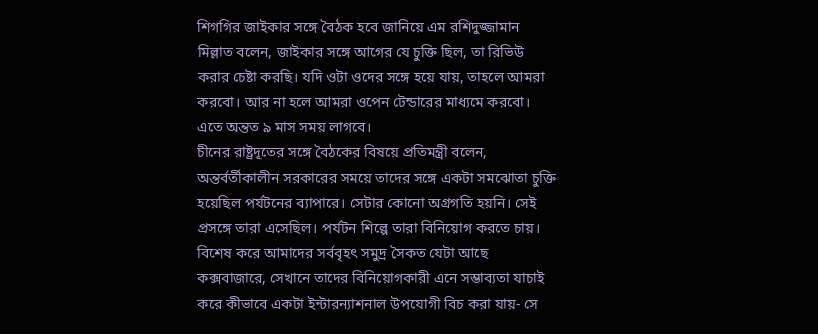শিগগির জাইকার সঙ্গে বৈঠক হবে জানিয়ে এম রশিদুজ্জামান মিল্লাত বলেন, জাইকার সঙ্গে আগের যে চুক্তি ছিল, তা রিভিউ করার চেষ্টা করছি। যদি ওটা ওদের সঙ্গে হয়ে যায়, তাহলে আমরা করবো। আর না হলে আমরা ওপেন টেন্ডারের মাধ্যমে করবো। এতে অন্তত ৯ মাস সময় লাগবে।
চীনের রাষ্ট্রদূতের সঙ্গে বৈঠকের বিষয়ে প্রতিমন্ত্রী বলেন, অন্তর্বর্তীকালীন সরকারের সময়ে তাদের সঙ্গে একটা সমঝোতা চুক্তি হয়েছিল পর্যটনের ব্যাপারে। সেটার কোনো অগ্রগতি হয়নি। সেই প্রসঙ্গে তারা এসেছিল। পর্যটন শিল্পে তারা বিনিয়োগ করতে চায়। বিশেষ করে আমাদের সর্ববৃহৎ সমুদ্র সৈকত যেটা আছে কক্সবাজারে, সেখানে তাদের বিনিয়োগকারী এনে সম্ভাব্যতা যাচাই করে কীভাবে একটা ইন্টারন্যাশনাল উপযোগী বিচ করা যায়- সে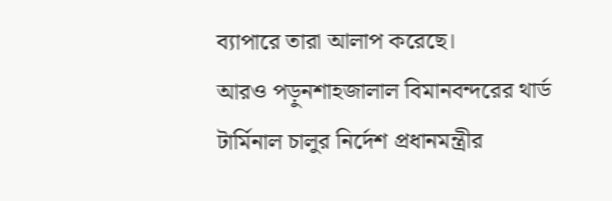ব্যাপারে তারা আলাপ করেছে।
আরও পড়ুনশাহজালাল বিমানবন্দরের থার্ড টার্মিনাল চালুর নির্দেশ প্রধানমন্ত্রীর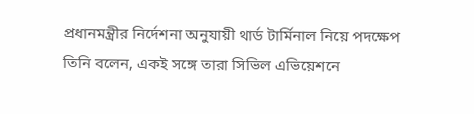প্রধানমন্ত্রীর নির্দেশনা অনুযায়ী থার্ড টার্মিনাল নিয়ে পদক্ষেপ
তিনি বলেন, একই সঙ্গে তারা সিভিল এভিয়েশনে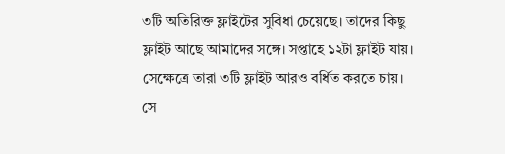৩টি অতিরিক্ত ফ্লাইটের সুবিধা চেয়েছে। তাদের কিছু ফ্লাইট আছে আমাদের সঙ্গে। সপ্তাহে ১২টা ফ্লাইট যায়। সেক্ষেত্রে তারা ৩টি ফ্লাইট আরও বর্ধিত করতে চায়। সে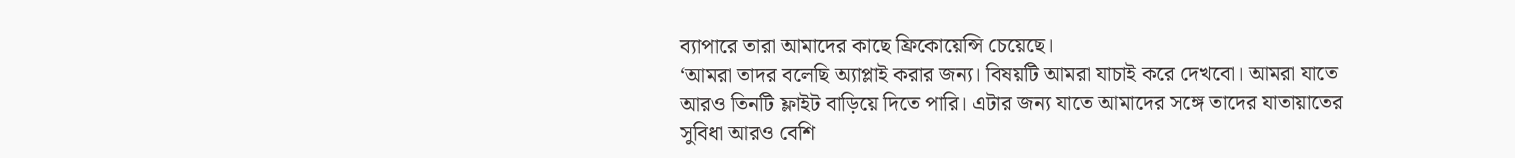ব্যাপারে তারা আমাদের কাছে ফ্রিকোয়েন্সি চেয়েছে।
‘আমরা তাদর বলেছি অ্যাপ্লাই করার জন্য। বিষয়টি আমরা যাচাই করে দেখবো। আমরা যাতে আরও তিনটি ফ্লাইট বাড়িয়ে দিতে পারি। এটার জন্য যাতে আমাদের সঙ্গে তাদের যাতায়াতের সুবিধা আরও বেশি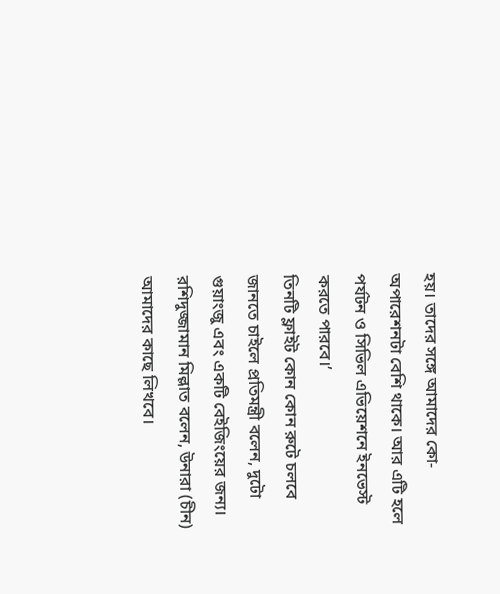হয়। তাদের সঙ্গে আমাদের কো-অপারেশনটা বেশি থাকে। আর এটি হলে পর্যটন ও সিভিল এভিয়েশনে ইনভেস্ট করতে পারবে।’
তিনটি ফ্লাইট কোন কোন রুটে চলবে জানতে চাইলে প্রতিমন্ত্রী বলেন, দুটো গুয়াংজু এবং একটি বেইজিংয়ের জন্য।
রশিদুজ্জামান মিল্লাত বলেন, উনারা (চীন) আমাদের কাছে লিখবে।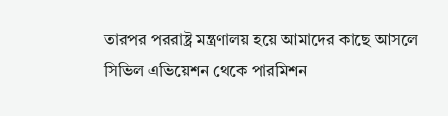তারপর পররাষ্ট্র মন্ত্রণালয় হয়ে আমাদের কাছে আসলে সিভিল এভিয়েশন থেকে পারমিশন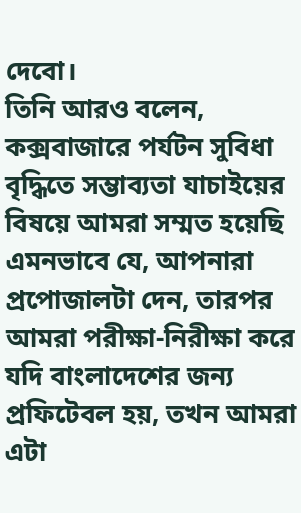দেবো।
তিনি আরও বলেন, কক্সবাজারে পর্যটন সুবিধা বৃদ্ধিতে সম্ভাব্যতা যাচাইয়ের বিষয়ে আমরা সম্মত হয়েছি এমনভাবে যে, আপনারা প্রপোজালটা দেন, তারপর আমরা পরীক্ষা-নিরীক্ষা করে যদি বাংলাদেশের জন্য প্রফিটেবল হয়, তখন আমরা এটা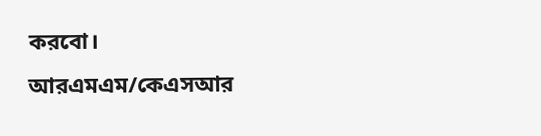করবো।
আরএমএম/কেএসআর